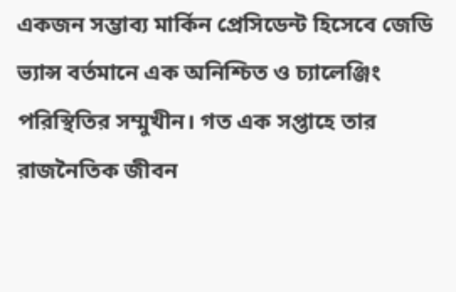একজন সম্ভাব্য মার্কিন প্রেসিডেন্ট হিসেবে জেডি ভ্যান্স বর্তমানে এক অনিশ্চিত ও চ্যালেঞ্জিং পরিস্থিতির সম্মুখীন। গত এক সপ্তাহে তার রাজনৈতিক জীবন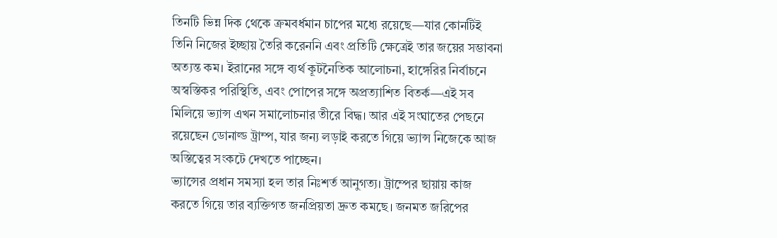তিনটি ভিন্ন দিক থেকে ক্রমবর্ধমান চাপের মধ্যে রয়েছে—যার কোনটিই তিনি নিজের ইচ্ছায় তৈরি করেননি এবং প্রতিটি ক্ষেত্রেই তার জয়ের সম্ভাবনা অত্যন্ত কম। ইরানের সঙ্গে ব্যর্থ কূটনৈতিক আলোচনা, হাঙ্গেরির নির্বাচনে অস্বস্তিকর পরিস্থিতি, এবং পোপের সঙ্গে অপ্রত্যাশিত বিতর্ক—এই সব মিলিয়ে ভ্যান্স এখন সমালোচনার তীরে বিদ্ধ। আর এই সংঘাতের পেছনে রয়েছেন ডোনাল্ড ট্রাম্প, যার জন্য লড়াই করতে গিয়ে ভ্যান্স নিজেকে আজ অস্তিত্বের সংকটে দেখতে পাচ্ছেন।
ভ্যান্সের প্রধান সমস্যা হল তার নিঃশর্ত আনুগত্য। ট্রাম্পের ছায়ায় কাজ করতে গিয়ে তার ব্যক্তিগত জনপ্রিয়তা দ্রুত কমছে। জনমত জরিপের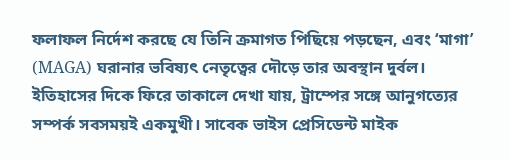ফলাফল নির্দেশ করছে যে তিনি ক্রমাগত পিছিয়ে পড়ছেন, এবং ‘মাগা’ (MAGA) ঘরানার ভবিষ্যৎ নেতৃত্বের দৌড়ে তার অবস্থান দুর্বল। ইতিহাসের দিকে ফিরে তাকালে দেখা যায়, ট্রাম্পের সঙ্গে আনুগত্যের সম্পর্ক সবসময়ই একমুখী। সাবেক ভাইস প্রেসিডেন্ট মাইক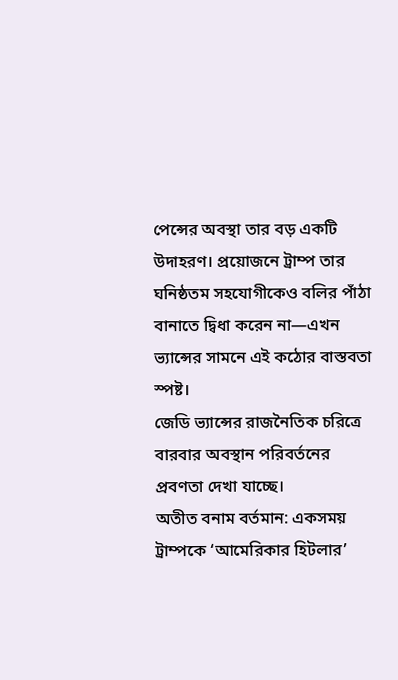পেন্সের অবস্থা তার বড় একটি উদাহরণ। প্রয়োজনে ট্রাম্প তার ঘনিষ্ঠতম সহযোগীকেও বলির পাঁঠা বানাতে দ্বিধা করেন না—এখন ভ্যান্সের সামনে এই কঠোর বাস্তবতা স্পষ্ট।
জেডি ভ্যান্সের রাজনৈতিক চরিত্রে বারবার অবস্থান পরিবর্তনের প্রবণতা দেখা যাচ্ছে।
অতীত বনাম বর্তমান: একসময় ট্রাম্পকে ‘আমেরিকার হিটলার’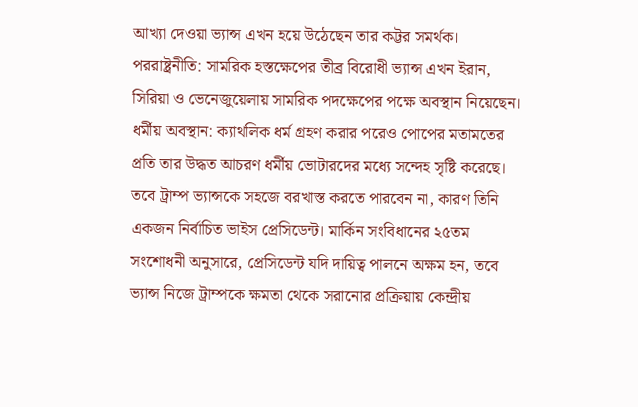আখ্যা দেওয়া ভ্যান্স এখন হয়ে উঠেছেন তার কট্টর সমর্থক।
পররাষ্ট্রনীতি: সামরিক হস্তক্ষেপের তীব্র বিরোধী ভ্যান্স এখন ইরান, সিরিয়া ও ভেনেজুয়েলায় সামরিক পদক্ষেপের পক্ষে অবস্থান নিয়েছেন।
ধর্মীয় অবস্থান: ক্যাথলিক ধর্ম গ্রহণ করার পরেও পোপের মতামতের প্রতি তার উদ্ধত আচরণ ধর্মীয় ভোটারদের মধ্যে সন্দেহ সৃষ্টি করেছে।
তবে ট্রাম্প ভ্যান্সকে সহজে বরখাস্ত করতে পারবেন না, কারণ তিনি একজন নির্বাচিত ভাইস প্রেসিডেন্ট। মার্কিন সংবিধানের ২৫তম সংশোধনী অনুসারে, প্রেসিডেন্ট যদি দায়িত্ব পালনে অক্ষম হন, তবে ভ্যান্স নিজে ট্রাম্পকে ক্ষমতা থেকে সরানোর প্রক্রিয়ায় কেন্দ্রীয়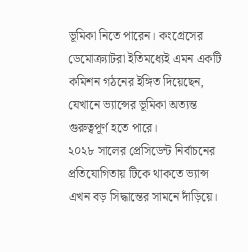ভূমিকা নিতে পারেন। কংগ্রেসের ডেমোক্র্যাটরা ইতিমধ্যেই এমন একটি কমিশন গঠনের ইঙ্গিত দিয়েছেন, যেখানে ভ্যান্সের ভূমিকা অত্যন্ত গুরুত্বপূর্ণ হতে পারে।
২০২৮ সালের প্রেসিডেন্ট নির্বাচনের প্রতিযোগিতায় টিকে থাকতে ভ্যান্স এখন বড় সিদ্ধান্তের সামনে দাঁড়িয়ে।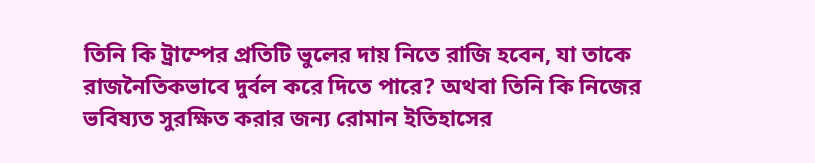তিনি কি ট্রাম্পের প্রতিটি ভুলের দায় নিতে রাজি হবেন, যা তাকে রাজনৈতিকভাবে দুর্বল করে দিতে পারে? অথবা তিনি কি নিজের ভবিষ্যত সুরক্ষিত করার জন্য রোমান ইতিহাসের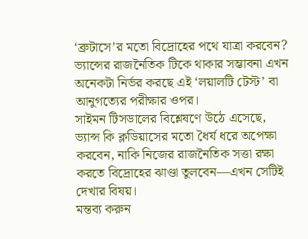‘ব্রুটাসে’র মতো বিদ্রোহের পথে যাত্রা করবেন? ভ্যান্সের রাজনৈতিক টিকে থাকার সম্ভাবনা এখন অনেকটা নির্ভর করছে এই ‘লয়ালটি টেস্ট’ বা আনুগত্যের পরীক্ষার ওপর।
সাইমন টিসডালের বিশ্লেষণে উঠে এসেছে, ভ্যান্স কি ক্লডিয়াসের মতো ধৈর্য ধরে অপেক্ষা করবেন, নাকি নিজের রাজনৈতিক সত্তা রক্ষা করতে বিদ্রোহের ঝাণ্ডা তুলবেন—এখন সেটিই দেখার বিষয়।
মন্তব্য করুন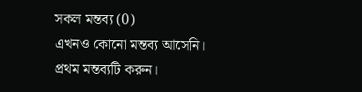সকল মন্তব্য (0)
এখনও কোনো মন্তব্য আসেনি। প্রথম মন্তব্যটি করুন।